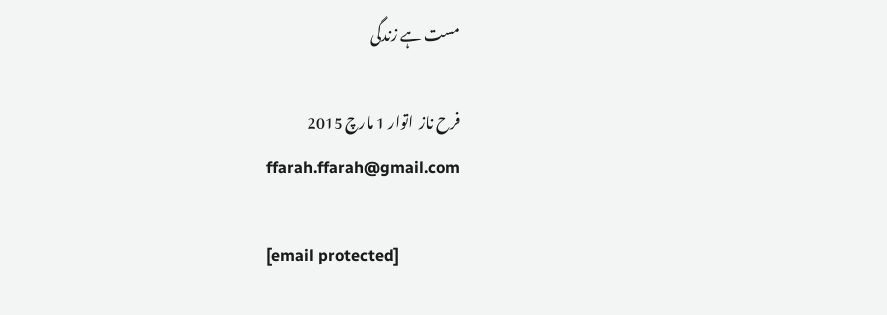مست ہے زندگی

فرح ناز  اتوار 1 مارچ 2015
ffarah.ffarah@gmail.com

[email protected]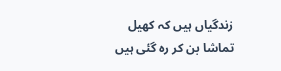زندگیاں ہیں کہ کھیل تماشا بن کر رہ گئی ہیں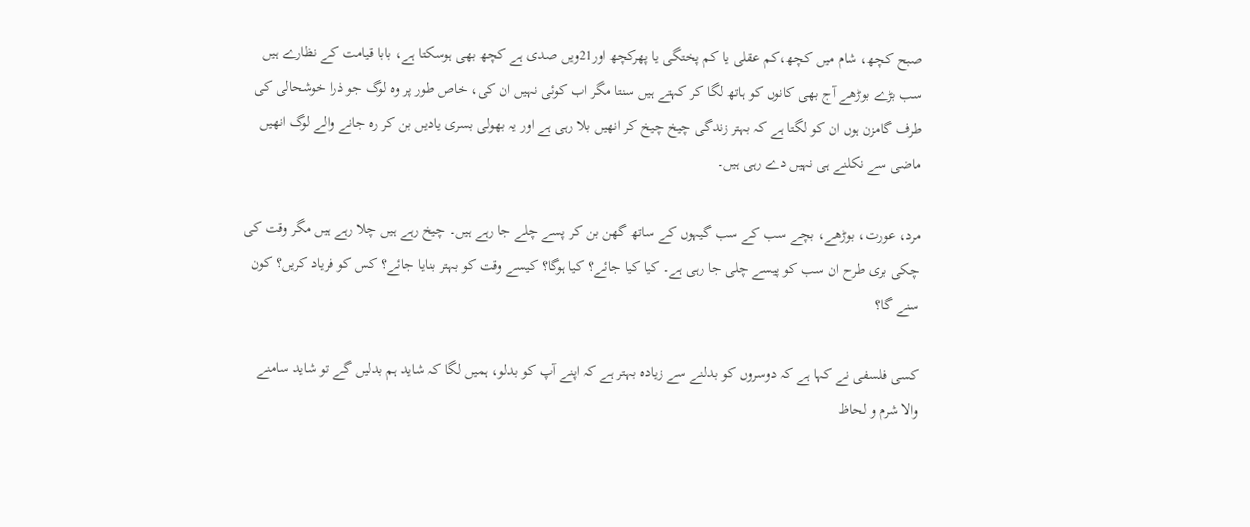صبح کچھ، شام میں کچھ،کم عقلی یا کم پختگی یا پھرکچھ اور21ویں صدی ہے کچھ بھی ہوسکتا ہے، بابا قیامت کے نظارے ہیں سب بڑے بوڑھے آج بھی کانوں کو ہاتھ لگا کر کہتے ہیں سنتا مگر اب کوئی نہیں ان کی، خاص طور پر وہ لوگ جو ذرا خوشحالی کی طرف گامزن ہوں ان کو لگتا ہے کہ بہتر زندگی چیخ چیخ کر انھیں بلا رہی ہے اور یہ بھولی بسری یادیں بن کر رہ جانے والے لوگ انھیں ماضی سے نکلنے ہی نہیں دے رہی ہیں۔

مرد، عورت، بوڑھے، بچے سب کے سب گیہوں کے ساتھ گھن بن کر پسے چلے جا رہے ہیں۔ چیخ رہے ہیں چلا رہے ہیں مگر وقت کی چکی بری طرح ان سب کو پیسے چلی جا رہی ہے۔ کیا کیا جائے؟ کیا ہوگا؟ کیسے وقت کو بہتر بنایا جائے؟ کس کو فریاد کریں؟ کون سنے گا؟

کسی فلسفی نے کہا ہے کہ دوسروں کو بدلنے سے زیادہ بہتر ہے کہ اپنے آپ کو بدلو، ہمیں لگا کہ شاید ہم بدلیں گے تو شاید سامنے والا شرم و لحاظ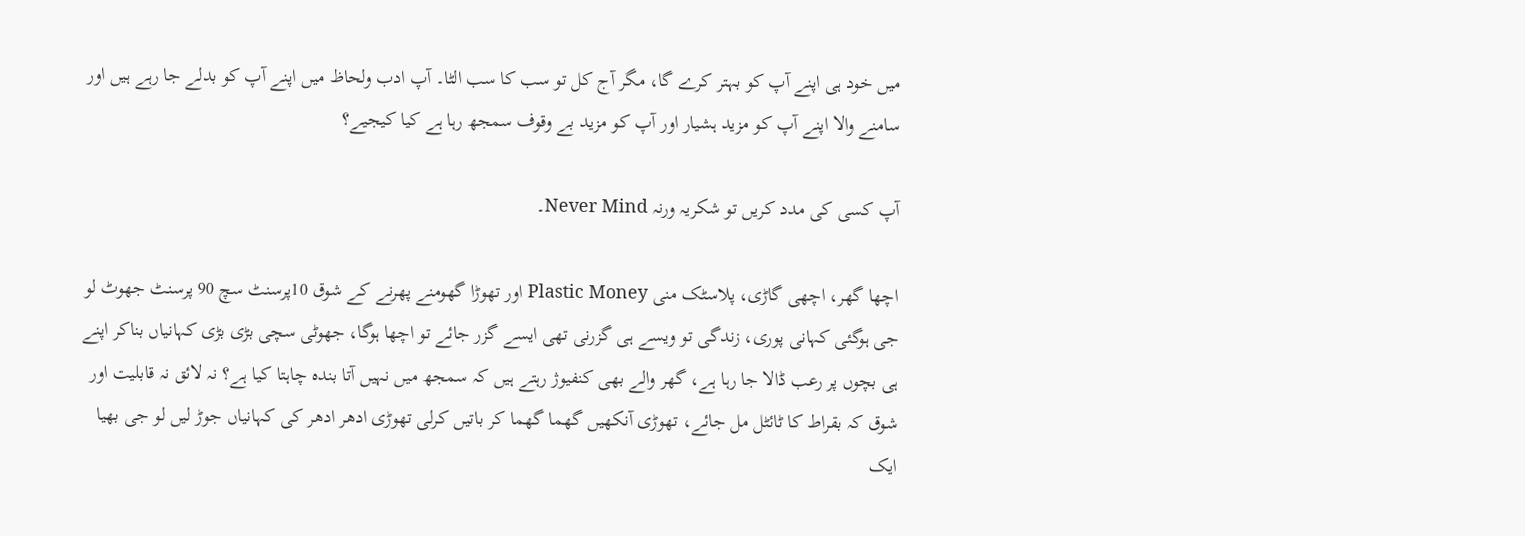میں خود ہی اپنے آپ کو بہتر کرے گا، مگر آج کل تو سب کا سب الٹا۔ آپ ادب ولحاظ میں اپنے آپ کو بدلے جا رہے ہیں اور سامنے والا اپنے آپ کو مزید ہشیار اور آپ کو مزید بے وقوف سمجھ رہا ہے کیا کیجیے؟

آپ کسی کی مدد کریں تو شکریہ ورنہ Never Mind۔

اچھا گھر، اچھی گاڑی، پلاسٹک منی Plastic Money اور تھوڑا گھومنے پھرنے کے شوق 10پرسنٹ سچ 90 پرسنٹ جھوٹ لو جی ہوگئی کہانی پوری، زندگی تو ویسے ہی گزرنی تھی ایسے گزر جائے تو اچھا ہوگا، جھوٹی سچی بڑی بڑی کہانیاں بناکر اپنے ہی بچوں پر رعب ڈالا جا رہا ہے، گھر والے بھی کنفیوژ رہتے ہیں کہ سمجھ میں نہیں آتا بندہ چاہتا کیا ہے؟ نہ لائق نہ قابلیت اور شوق کہ بقراط کا ٹائٹل مل جائے، تھوڑی آنکھیں گھما گھما کر باتیں کرلی تھوڑی ادھر ادھر کی کہانیاں جوڑ لیں لو جی بھیا ایک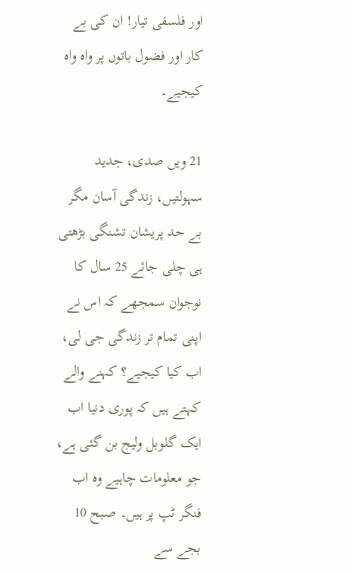اور فلسفی تیار! ان کی بے کار اور فضول باتوں پر واہ واہ کیجیے۔

21 ویں صدی، جدید سہولتیں، زندگی آسان مگر بے حد پریشان تشنگی بڑھتی ہی چلی جائے 25 سال کا نوجوان سمجھے کہ اس نے اپنی تمام تر زندگی جی لی، اب کیا کیجیے؟ کہنے والے کہتے ہیں کہ پوری دنیا اب ایک گلوبل ولیج بن گئی ہے، جو معلومات چاہیے وہ اب فنگر ٹپ پر ہیں۔ صبح 10 بجے سے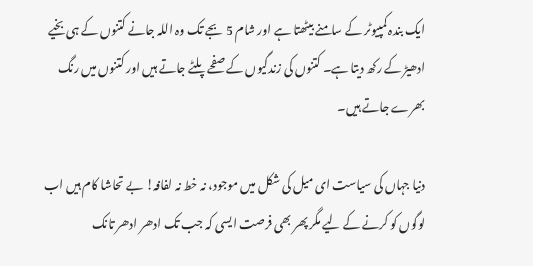ایک بندہ کمپیوٹر کے سامنے بیٹھتا ہے اور شام 5 بجے تک وہ اللہ جانے کتنوں کے ہی بخیے ادھیڑ کے رکھ دیتا ہے۔ کتنوں کی زندگیوں کے صفحے پلٹے جاتے ہیں اور کتنوں میں رنگ بھرے جاتے ہیں۔

دنیا جہاں کی سیاست ای میل کی شکل میں موجود، نہ خط نہ لفافہ! بے تحاشا کام ہیں اب لوگوں کو کرنے کے لیے مگر پھر بھی فرصت ایسی کہ جب تک ادھر ادھر تانک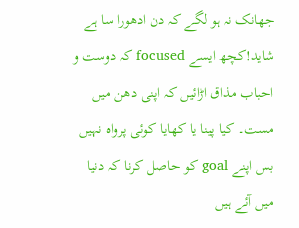جھانک نہ ہو لگے کہ دن ادھورا سا ہے شاید!کچھ ایسے focused کہ دوست و احباب مذاق اڑائیں کہ اپنی دھن میں مست۔ کیا پینا یا کھایا کوئی پرواہ نہیں بس اپنے goal کو حاصل کرنا کہ دنیا میں آئے ہیں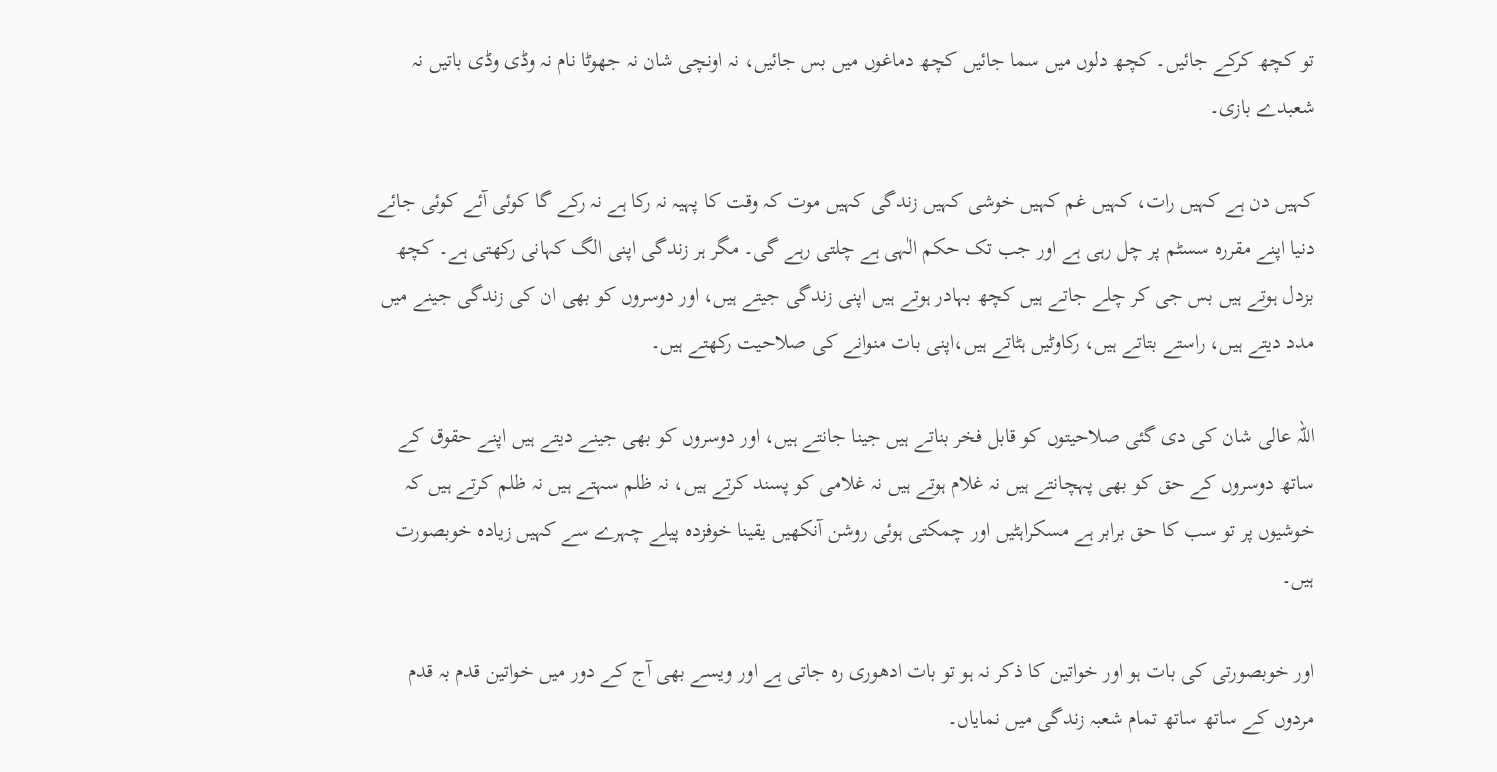تو کچھ کرکے جائیں۔ کچھ دلوں میں سما جائیں کچھ دماغوں میں بس جائیں، نہ اونچی شان نہ جھوٹا نام نہ وڈی وڈی باتیں نہ شعبدے بازی۔

کہیں دن ہے کہیں رات، کہیں غم کہیں خوشی کہیں زندگی کہیں موت کہ وقت کا پہیہ نہ رکا ہے نہ رکے گا کوئی آئے کوئی جائے دنیا اپنے مقررہ سسٹم پر چل رہی ہے اور جب تک حکم الٰہی ہے چلتی رہے گی۔ مگر ہر زندگی اپنی الگ کہانی رکھتی ہے۔ کچھ بزدل ہوتے ہیں بس جی کر چلے جاتے ہیں کچھ بہادر ہوتے ہیں اپنی زندگی جیتے ہیں، اور دوسروں کو بھی ان کی زندگی جینے میں مدد دیتے ہیں، راستے بتاتے ہیں، رکاوٹیں ہٹاتے ہیں،اپنی بات منوانے کی صلاحیت رکھتے ہیں۔

اللہ عالی شان کی دی گئی صلاحیتوں کو قابل فخر بناتے ہیں جینا جانتے ہیں، اور دوسروں کو بھی جینے دیتے ہیں اپنے حقوق کے ساتھ دوسروں کے حق کو بھی پہچانتے ہیں نہ غلام ہوتے ہیں نہ غلامی کو پسند کرتے ہیں، نہ ظلم سہتے ہیں نہ ظلم کرتے ہیں کہ خوشیوں پر تو سب کا حق برابر ہے مسکراہٹیں اور چمکتی ہوئی روشن آنکھیں یقینا خوفزدہ پیلے چہرے سے کہیں زیادہ خوبصورت ہیں۔

اور خوبصورتی کی بات ہو اور خواتین کا ذکر نہ ہو تو بات ادھوری رہ جاتی ہے اور ویسے بھی آج کے دور میں خواتین قدم بہ قدم مردوں کے ساتھ ساتھ تمام شعبہ زندگی میں نمایاں۔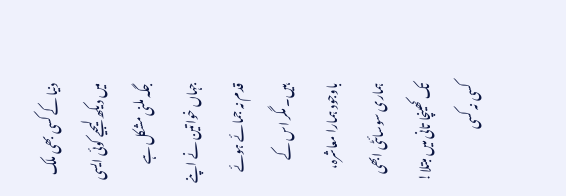دنیا کے کسی بھی ملک میں دیکھ لیجیے کوئی ایسی جگہ ملنی مشکل ہے جہاں خواتین نے اپنے قدم نہ جمائے ہوئے ہیں۔ مگر اس کے باوجود ہمارا معاشرہ، ہماری سوسائٹی ابھی تک کھینچا تانی میں مبتلا! کسی نہ کسی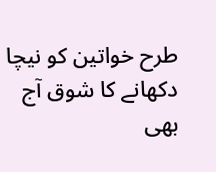طرح خواتین کو نیچا دکھانے کا شوق آج بھی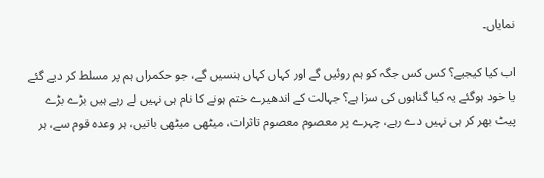نمایاں۔

اب کیا کیجیے؟ کس کس جگہ کو ہم روئیں گے اور کہاں کہاں ہنسیں گے، جو حکمراں ہم پر مسلط کر دیے گئے یا خود ہوگئے یہ کیا گناہوں کی سزا ہے؟ جہالت کے اندھیرے ختم ہونے کا نام ہی نہیں لے رہے ہیں بڑے بڑے پیٹ بھر کر ہی نہیں دے رہے، چہرے پر معصوم معصوم تاثرات، میٹھی میٹھی باتیں، ہر وعدہ قوم سے، ہر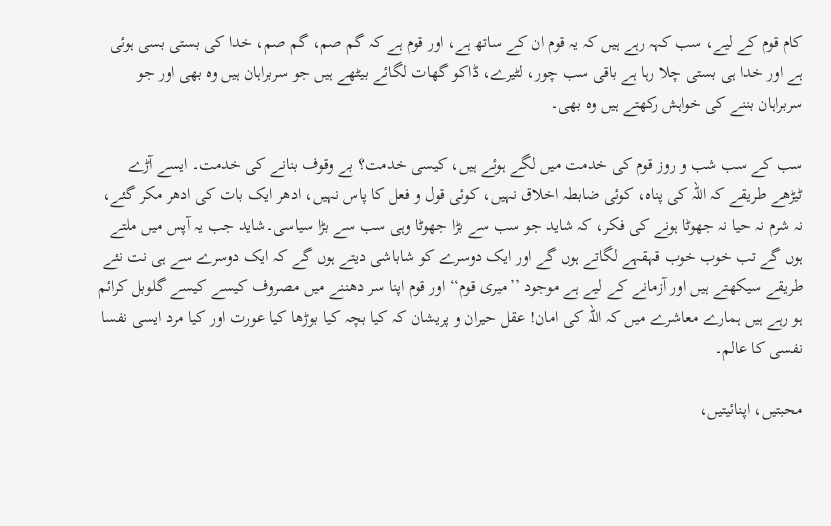کام قوم کے لیے، سب کہہ رہے ہیں کہ یہ قوم ان کے ساتھ ہے، اور قوم ہے کہ گم صم، گم صم، خدا کی بستی بسی ہوئی ہے اور خدا ہی بستی چلا رہا ہے باقی سب چور، لٹیرے، ڈاکو گھات لگائے بیٹھے ہیں جو سربراہان ہیں وہ بھی اور جو سربراہان بننے کی خواہش رکھتے ہیں وہ بھی۔

سب کے سب شب و روز قوم کی خدمت میں لگے ہوئے ہیں، کیسی خدمت؟ بے وقوف بنانے کی خدمت۔ ایسے آڑے ٹیڑھے طریقے کہ اللہ کی پناہ، کوئی ضابطہ اخلاق نہیں، کوئی قول و فعل کا پاس نہیں، ادھر ایک بات کی ادھر مکر گئے، نہ شرم نہ حیا نہ جھوٹا ہونے کی فکر، کہ شاید جو سب سے بڑا جھوٹا وہی سب سے بڑا سیاسی۔شاید جب یہ آپس میں ملتے ہوں گے تب خوب خوب قہقہے لگاتے ہوں گے اور ایک دوسرے کو شاباشی دیتے ہوں گے کہ ایک دوسرے سے ہی نت نئے طریقے سیکھتے ہیں اور آزمانے کے لیے ہے موجود ’’میری قوم‘‘ اور قوم اپنا سر دھننے میں مصروف کیسے کیسے گلوبل کرائم ہو رہے ہیں ہمارے معاشرے میں کہ اللہ کی امان! عقل حیران و پریشان کہ کیا بچہ کیا بوڑھا کیا عورت اور کیا مرد ایسی نفسا نفسی کا عالم۔

محبتیں، اپنائیتیں،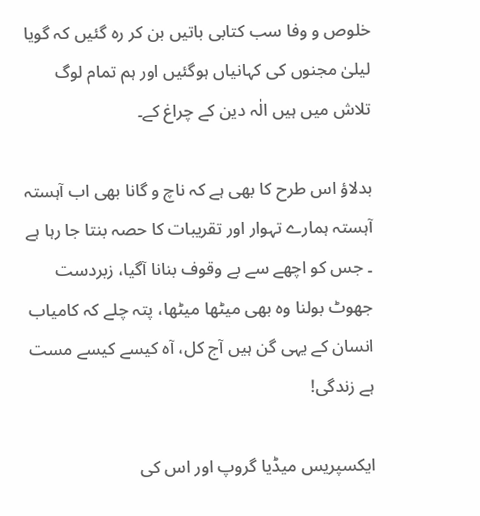خلوص و وفا سب کتابی باتیں بن کر رہ گئیں کہ گویا لیلیٰ مجنوں کی کہانیاں ہوگئیں اور ہم تمام لوگ تلاش میں ہیں الٰہ دین کے چراغ کے۔

بدلاؤ اس طرح کا بھی ہے کہ ناچ و گانا بھی اب آہستہ آہستہ ہمارے تہوار اور تقریبات کا حصہ بنتا جا رہا ہے ۔ جس کو اچھے سے بے وقوف بنانا آگیا، زبردست جھوٹ بولنا وہ بھی میٹھا میٹھا، پتہ چلے کہ کامیاب انسان کے یہی گن ہیں آج کل، آہ کیسے کیسے مست ہے زندگی!

ایکسپریس میڈیا گروپ اور اس کی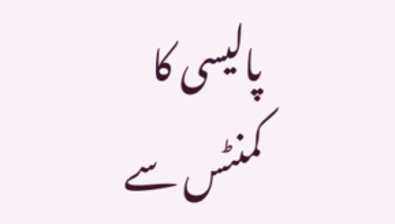پالیسی کا کمنٹس سے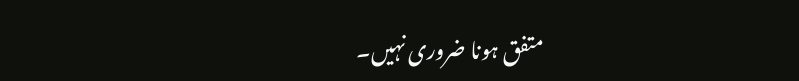متفق ہونا ضروری نہیں۔